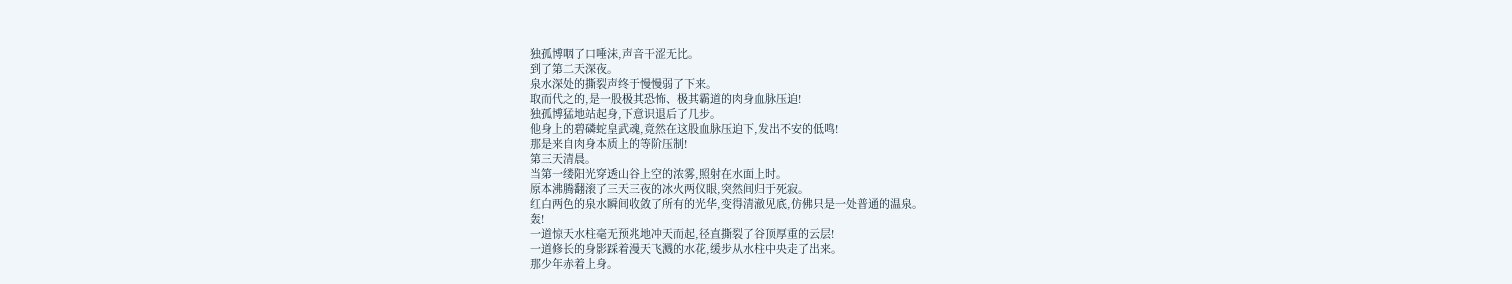独孤博咽了口唾沫,声音干涩无比。
到了第二天深夜。
泉水深处的撕裂声终于慢慢弱了下来。
取而代之的,是一股极其恐怖、极其霸道的肉身血脉压迫!
独孤博猛地站起身,下意识退后了几步。
他身上的碧磷蛇皇武魂,竟然在这股血脉压迫下,发出不安的低鸣!
那是来自肉身本质上的等阶压制!
第三天清晨。
当第一缕阳光穿透山谷上空的浓雾,照射在水面上时。
原本沸腾翻滚了三天三夜的冰火两仪眼,突然间归于死寂。
红白两色的泉水瞬间收敛了所有的光华,变得清澈见底,仿佛只是一处普通的温泉。
轰!
一道惊天水柱毫无预兆地冲天而起,径直撕裂了谷顶厚重的云层!
一道修长的身影踩着漫天飞溅的水花,缓步从水柱中央走了出来。
那少年赤着上身。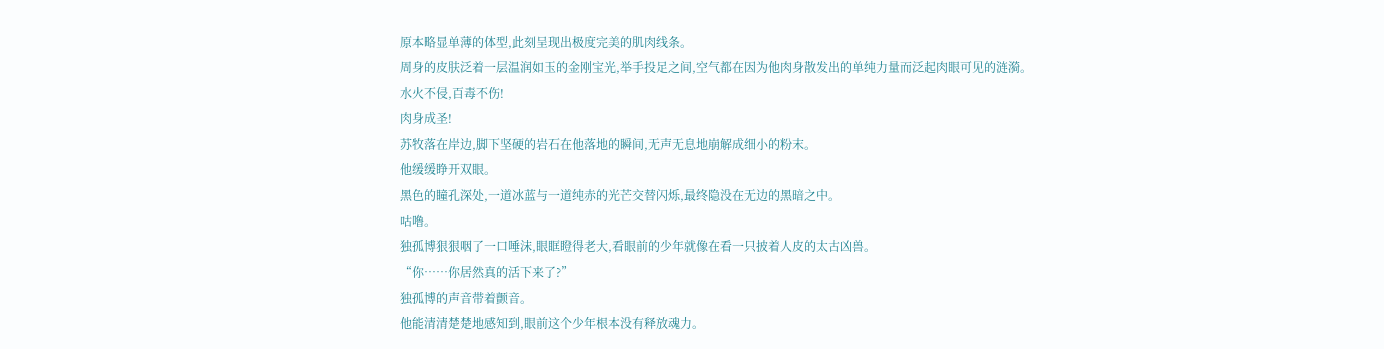原本略显单薄的体型,此刻呈现出极度完美的肌肉线条。
周身的皮肤泛着一层温润如玉的金刚宝光,举手投足之间,空气都在因为他肉身散发出的单纯力量而泛起肉眼可见的涟漪。
水火不侵,百毒不伤!
肉身成圣!
苏牧落在岸边,脚下坚硬的岩石在他落地的瞬间,无声无息地崩解成细小的粉末。
他缓缓睁开双眼。
黑色的瞳孔深处,一道冰蓝与一道纯赤的光芒交替闪烁,最终隐没在无边的黑暗之中。
咕噜。
独孤博狠狠咽了一口唾沫,眼眶瞪得老大,看眼前的少年就像在看一只披着人皮的太古凶兽。
“你……你居然真的活下来了?”
独孤博的声音带着颤音。
他能清清楚楚地感知到,眼前这个少年根本没有释放魂力。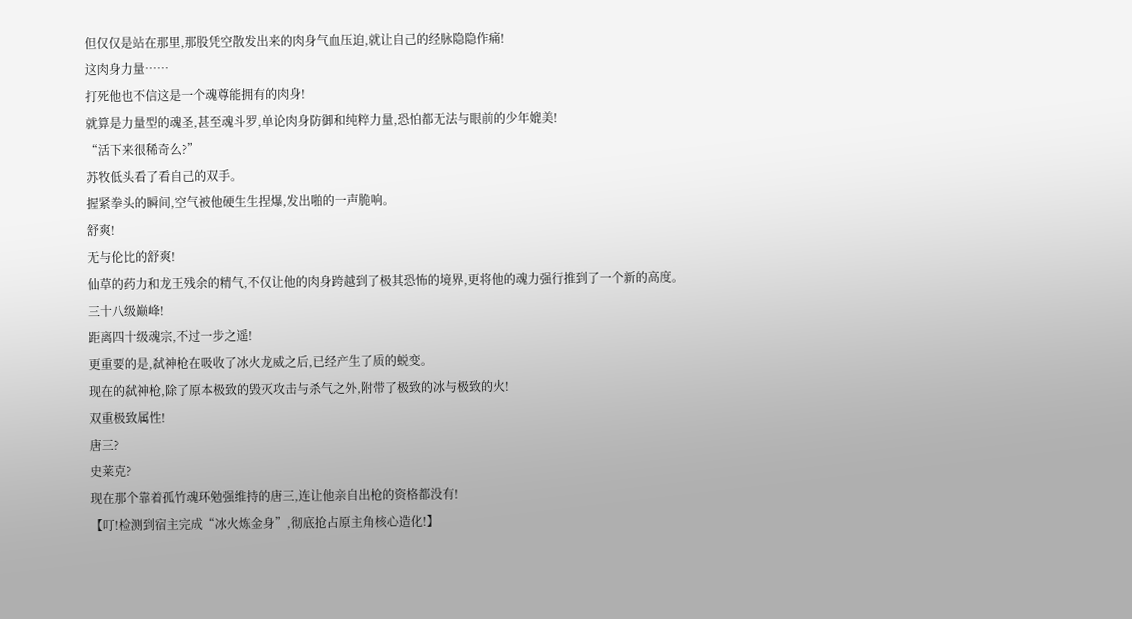但仅仅是站在那里,那股凭空散发出来的肉身气血压迫,就让自己的经脉隐隐作痛!
这肉身力量……
打死他也不信这是一个魂尊能拥有的肉身!
就算是力量型的魂圣,甚至魂斗罗,单论肉身防御和纯粹力量,恐怕都无法与眼前的少年媲美!
“活下来很稀奇么?”
苏牧低头看了看自己的双手。
握紧拳头的瞬间,空气被他硬生生捏爆,发出啪的一声脆响。
舒爽!
无与伦比的舒爽!
仙草的药力和龙王残余的精气,不仅让他的肉身跨越到了极其恐怖的境界,更将他的魂力强行推到了一个新的高度。
三十八级巅峰!
距离四十级魂宗,不过一步之遥!
更重要的是,弑神枪在吸收了冰火龙威之后,已经产生了质的蜕变。
现在的弑神枪,除了原本极致的毁灭攻击与杀气之外,附带了极致的冰与极致的火!
双重极致属性!
唐三?
史莱克?
现在那个靠着孤竹魂环勉强维持的唐三,连让他亲自出枪的资格都没有!
【叮!检测到宿主完成“冰火炼金身”,彻底抢占原主角核心造化!】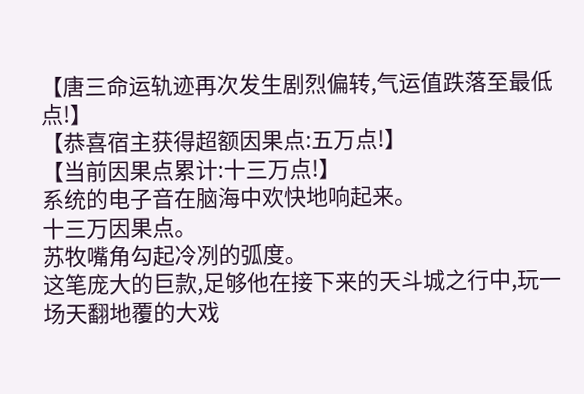【唐三命运轨迹再次发生剧烈偏转,气运值跌落至最低点!】
【恭喜宿主获得超额因果点:五万点!】
【当前因果点累计:十三万点!】
系统的电子音在脑海中欢快地响起来。
十三万因果点。
苏牧嘴角勾起冷冽的弧度。
这笔庞大的巨款,足够他在接下来的天斗城之行中,玩一场天翻地覆的大戏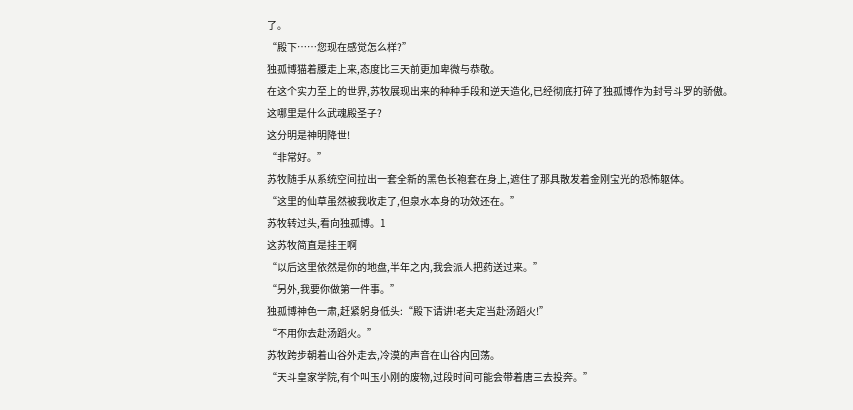了。
“殿下……您现在感觉怎么样?”
独孤博猫着腰走上来,态度比三天前更加卑微与恭敬。
在这个实力至上的世界,苏牧展现出来的种种手段和逆天造化,已经彻底打碎了独孤博作为封号斗罗的骄傲。
这哪里是什么武魂殿圣子?
这分明是神明降世!
“非常好。”
苏牧随手从系统空间拉出一套全新的黑色长袍套在身上,遮住了那具散发着金刚宝光的恐怖躯体。
“这里的仙草虽然被我收走了,但泉水本身的功效还在。”
苏牧转过头,看向独孤博。1
这苏牧简直是挂王啊
“以后这里依然是你的地盘,半年之内,我会派人把药送过来。”
“另外,我要你做第一件事。”
独孤博神色一肃,赶紧躬身低头:“殿下请讲!老夫定当赴汤蹈火!”
“不用你去赴汤蹈火。”
苏牧跨步朝着山谷外走去,冷漠的声音在山谷内回荡。
“天斗皇家学院,有个叫玉小刚的废物,过段时间可能会带着唐三去投奔。”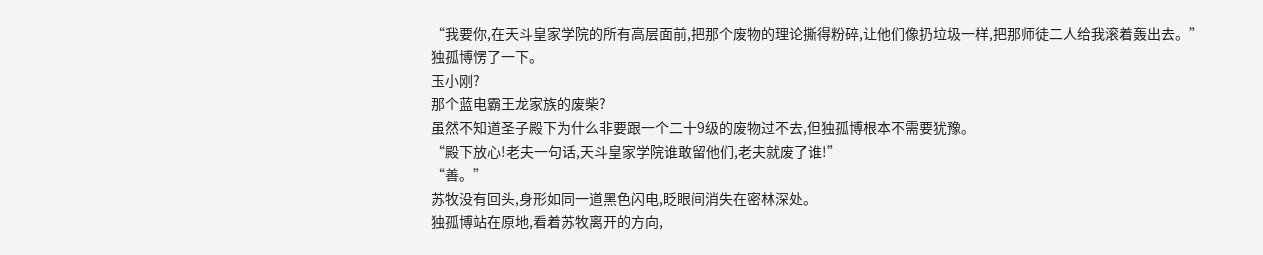“我要你,在天斗皇家学院的所有高层面前,把那个废物的理论撕得粉碎,让他们像扔垃圾一样,把那师徒二人给我滚着轰出去。”
独孤博愣了一下。
玉小刚?
那个蓝电霸王龙家族的废柴?
虽然不知道圣子殿下为什么非要跟一个二十9级的废物过不去,但独孤博根本不需要犹豫。
“殿下放心!老夫一句话,天斗皇家学院谁敢留他们,老夫就废了谁!”
“善。”
苏牧没有回头,身形如同一道黑色闪电,眨眼间消失在密林深处。
独孤博站在原地,看着苏牧离开的方向,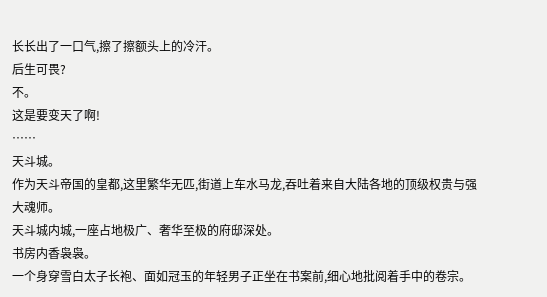长长出了一口气,擦了擦额头上的冷汗。
后生可畏?
不。
这是要变天了啊!
……
天斗城。
作为天斗帝国的皇都,这里繁华无匹,街道上车水马龙,吞吐着来自大陆各地的顶级权贵与强大魂师。
天斗城内城,一座占地极广、奢华至极的府邸深处。
书房内香袅袅。
一个身穿雪白太子长袍、面如冠玉的年轻男子正坐在书案前,细心地批阅着手中的卷宗。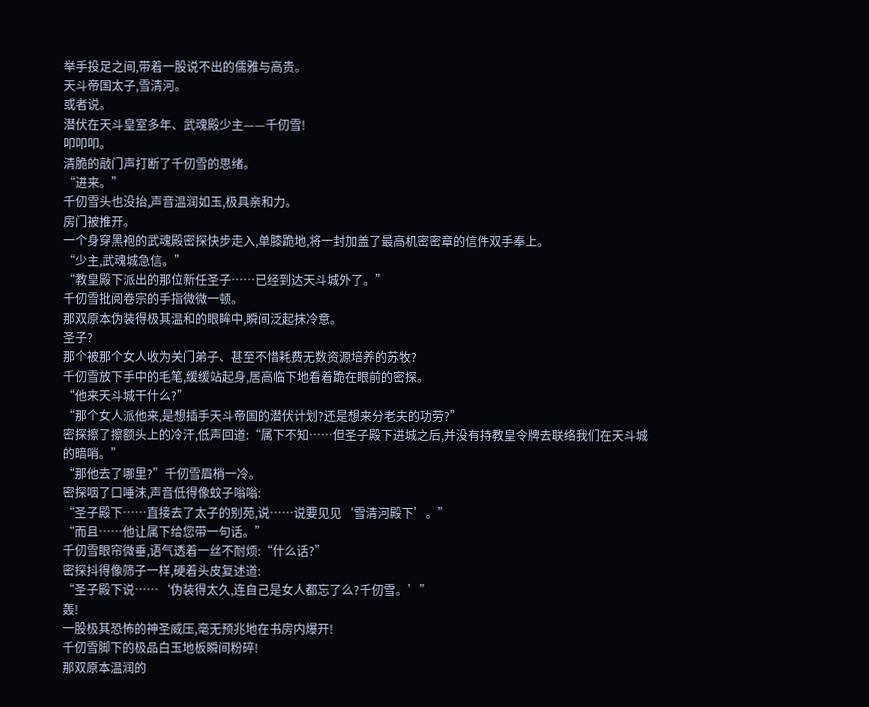举手投足之间,带着一股说不出的儒雅与高贵。
天斗帝国太子,雪清河。
或者说。
潜伏在天斗皇室多年、武魂殿少主——千仞雪!
叩叩叩。
清脆的敲门声打断了千仞雪的思绪。
“进来。”
千仞雪头也没抬,声音温润如玉,极具亲和力。
房门被推开。
一个身穿黑袍的武魂殿密探快步走入,单膝跪地,将一封加盖了最高机密密章的信件双手奉上。
“少主,武魂城急信。”
“教皇殿下派出的那位新任圣子……已经到达天斗城外了。”
千仞雪批阅卷宗的手指微微一顿。
那双原本伪装得极其温和的眼眸中,瞬间泛起抹冷意。
圣子?
那个被那个女人收为关门弟子、甚至不惜耗费无数资源培养的苏牧?
千仞雪放下手中的毛笔,缓缓站起身,居高临下地看着跪在眼前的密探。
“他来天斗城干什么?”
“那个女人派他来,是想插手天斗帝国的潜伏计划?还是想来分老夫的功劳?”
密探擦了擦额头上的冷汗,低声回道:“属下不知……但圣子殿下进城之后,并没有持教皇令牌去联络我们在天斗城的暗哨。”
“那他去了哪里?”千仞雪眉梢一冷。
密探咽了口唾沫,声音低得像蚊子嗡嗡:
“圣子殿下……直接去了太子的别苑,说……说要见见‘雪清河殿下’。”
“而且……他让属下给您带一句话。”
千仞雪眼帘微垂,语气透着一丝不耐烦:“什么话?”
密探抖得像筛子一样,硬着头皮复述道:
“圣子殿下说……‘伪装得太久,连自己是女人都忘了么?千仞雪。’”
轰!
一股极其恐怖的神圣威压,毫无预兆地在书房内爆开!
千仞雪脚下的极品白玉地板瞬间粉碎!
那双原本温润的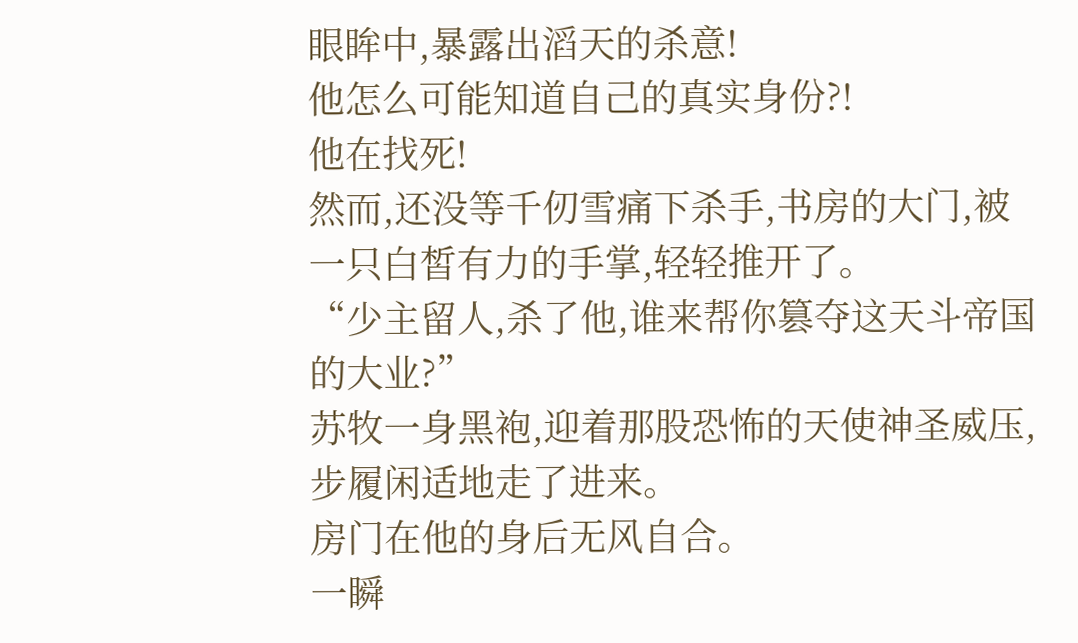眼眸中,暴露出滔天的杀意!
他怎么可能知道自己的真实身份?!
他在找死!
然而,还没等千仞雪痛下杀手,书房的大门,被一只白皙有力的手掌,轻轻推开了。
“少主留人,杀了他,谁来帮你篡夺这天斗帝国的大业?”
苏牧一身黑袍,迎着那股恐怖的天使神圣威压,步履闲适地走了进来。
房门在他的身后无风自合。
一瞬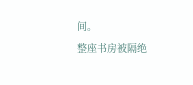间。
整座书房被隔绝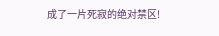成了一片死寂的绝对禁区!